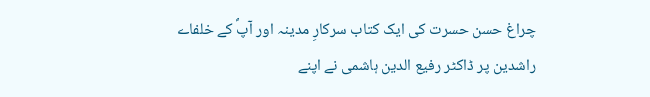چراغ حسن حسرت کی ایک کتاب سرکارِ مدینہ اور آپؐ کے خلفاے راشدین پر ڈاکٹر رفیع الدین ہاشمی نے اپنے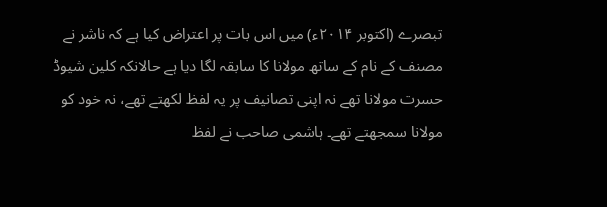تبصرے (اکتوبر ۲۰۱۴ء) میں اس بات پر اعتراض کیا ہے کہ ناشر نے مصنف کے نام کے ساتھ مولانا کا سابقہ لگا دیا ہے حالانکہ کلین شیوڈ حسرت مولانا تھے نہ اپنی تصانیف پر یہ لفظ لکھتے تھے، نہ خود کو مولانا سمجھتے تھے۔ ہاشمی صاحب نے لفظ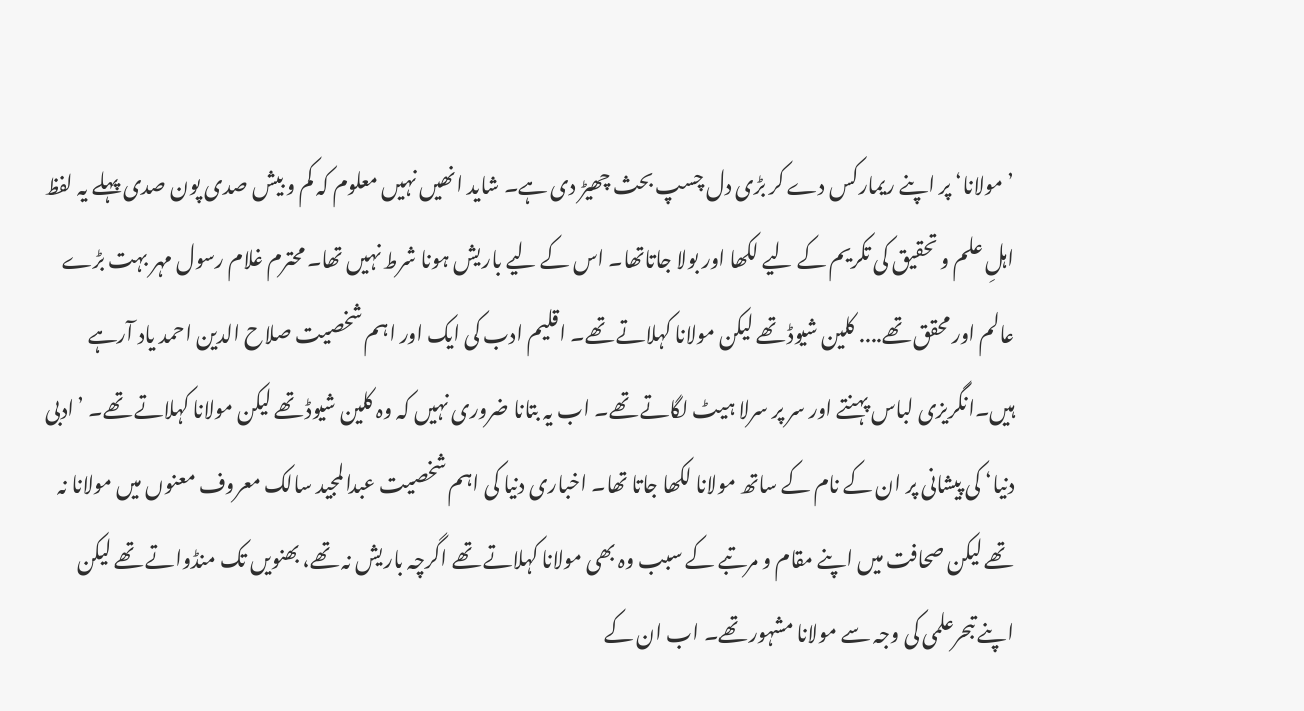’مولانا‘ پر اپنے ریمارکس دے کر بڑی دل چسپ بحث چھیڑ دی ہے۔ شاید انھیں نہیں معلوم کہ کم و بیش صدی پون صدی پہلے یہ لفظ اہلِ علم و تحقیق کی تکریم کے لیے لکھا اور بولا جاتاتھا۔ اس کے لیے باریش ہونا شرط نہیں تھا۔ محترم غلام رسول مہر بہت بڑے عالم اور محقق تھے.... کلین شیوڈ تھے لیکن مولانا کہلاتے تھے۔ اقلیم ادب کی ایک اور اہم شخصیت صلاح الدین احمد یاد آرہے ہیں۔انگریزی لباس پہنتے اور سر پر سرلا ہیٹ لگاتے تھے۔ اب یہ بتانا ضروری نہیں کہ وہ کلین شیوڈ تھے لیکن مولانا کہلاتے تھے۔ ’ادبی دنیا‘ کی پیشانی پر ان کے نام کے ساتھ مولانا لکھا جاتا تھا۔ اخباری دنیا کی اہم شخصیت عبدالمجید سالک معروف معنوں میں مولانا نہ تھے لیکن صحافت میں اپنے مقام و مرتبے کے سبب وہ بھی مولانا کہلاتے تھے اگرچہ باریش نہ تھے، بھنویں تک منڈواتے تھے لیکن اپنے تبحرعلمی کی وجہ سے مولانا مشہور تھے۔ اب ان کے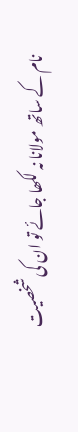نام کے ساتھ مولانا نہ لکھا جائے تو ان کی شخصیت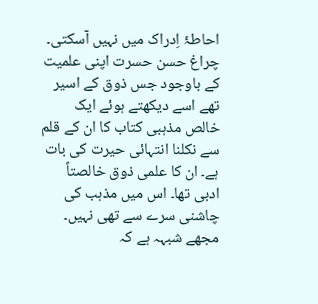احاطۂ اِدراک میں نہیں آسکتی۔
چراغ حسن حسرت اپنی علمیت کے باوجود جس ذوق کے اسیر تھے اسے دیکھتے ہوئے ایک خالص مذہبی کتاب کا ان کے قلم سے نکلنا انتہائی حیرت کی بات ہے۔ ان کا علمی ذوق خالصتاً ادبی تھا۔ اس میں مذہب کی چاشنی سرے سے تھی نہیں۔ مجھے شبہہ ہے کہ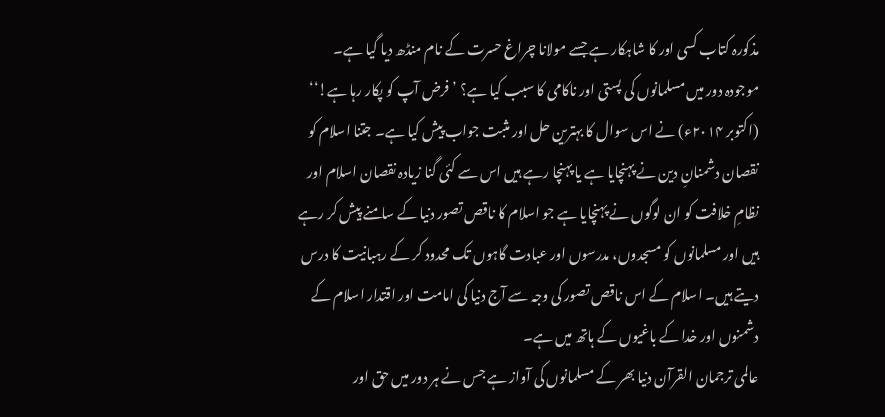مذکورہ کتاب کسی اور کا شاہکار ہے جسے مولانا چراغ حسرت کے نام منڈھ دیا گیا ہے۔
موجودہ دور میں مسلمانوں کی پستی اور ناکامی کا سبب کیا ہے؟ ’فرض آپ کو پکار رہا ہے!‘‘ (اکتوبر ۲۰۱۴ء) نے اس سوال کا بہترین حل اور مثبت جواب پیش کیا ہے۔ جتنا اسلام کو نقصان دشمنانِ دین نے پہنچایا ہے یا پہنچا رہے ہیں اس سے کئی گنا زیادہ نقصان اسلام اور نظامِ خلافت کو ان لوگوں نے پہنچایا ہے جو اسلام کا ناقص تصور دنیا کے سامنے پیش کر رہے ہیں اور مسلمانوں کو مسجدوں، مدرسوں اور عبادت گاہوں تک محدود کر کے رہبانیت کا درس دیتے ہیں۔ اسلام کے اس ناقص تصور کی وجہ سے آج دنیا کی امامت اور اقتدار اسلام کے دشمنوں اور خدا کے باغیوں کے ہاتھ میں ہے۔
عالمی ترجمان القرآن دنیا بھر کے مسلمانوں کی آواز ہے جس نے ہر دور میں حق اور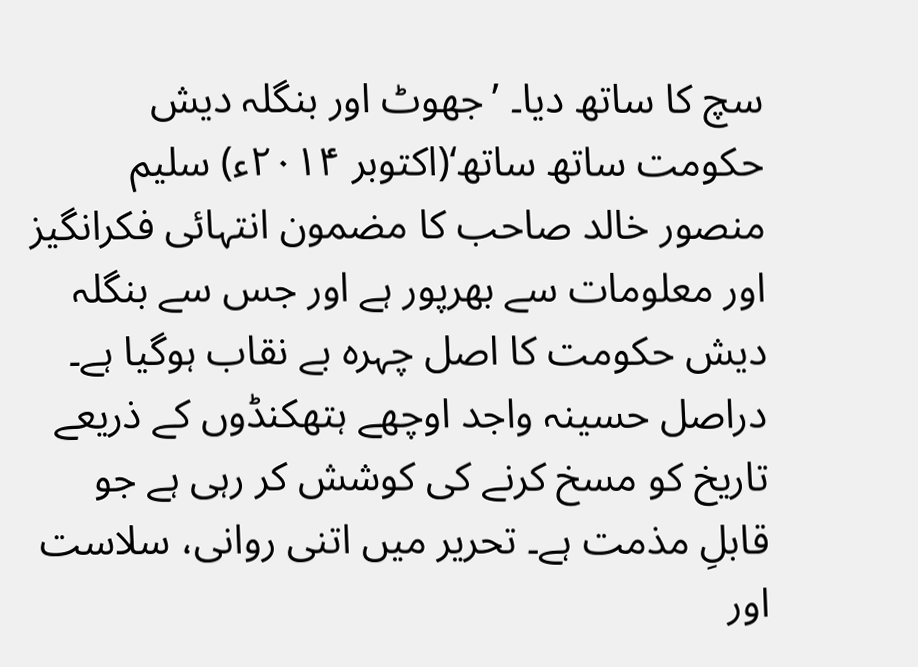سچ کا ساتھ دیا۔ ’جھوٹ اور بنگلہ دیش حکومت ساتھ ساتھ‘(اکتوبر ۲۰۱۴ء) سلیم منصور خالد صاحب کا مضمون انتہائی فکرانگیز اور معلومات سے بھرپور ہے اور جس سے بنگلہ دیش حکومت کا اصل چہرہ بے نقاب ہوگیا ہے۔ دراصل حسینہ واجد اوچھے ہتھکنڈوں کے ذریعے تاریخ کو مسخ کرنے کی کوشش کر رہی ہے جو قابلِ مذمت ہے۔ تحریر میں اتنی روانی، سلاست اور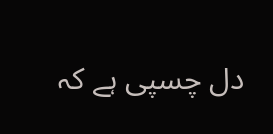دل چسپی ہے کہ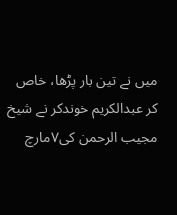میں نے تین بار پڑھا، خاص کر عبدالکریم خوندکر نے شیخ مجیب الرحمن کی۷مارچ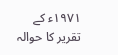۱۹۷۱ء کے تقریر کا حوالہ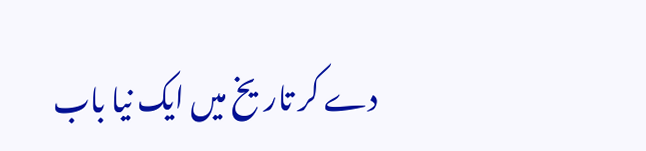دے کر تاریخ میں ایک نیا باب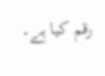رقم کیا ہے۔